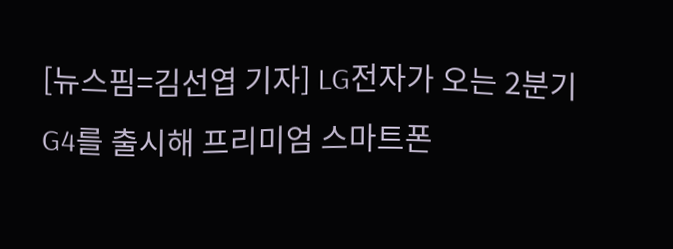[뉴스핌=김선엽 기자] LG전자가 오는 2분기 G4를 출시해 프리미엄 스마트폰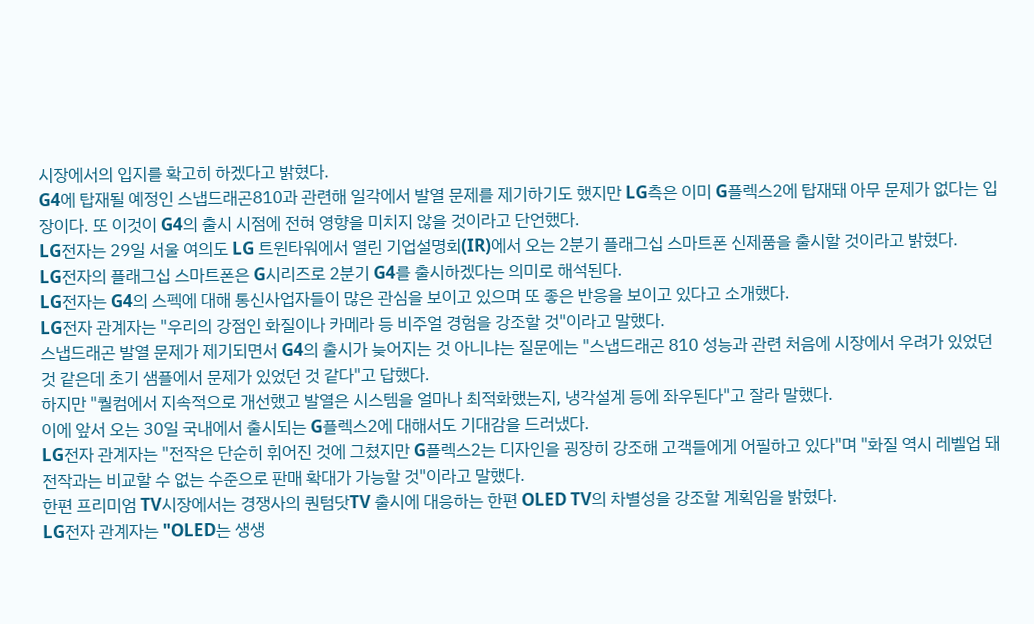시장에서의 입지를 확고히 하겠다고 밝혔다.
G4에 탑재될 예정인 스냅드래곤810과 관련해 일각에서 발열 문제를 제기하기도 했지만 LG측은 이미 G플렉스2에 탑재돼 아무 문제가 없다는 입장이다. 또 이것이 G4의 출시 시점에 전혀 영향을 미치지 않을 것이라고 단언했다.
LG전자는 29일 서울 여의도 LG 트윈타워에서 열린 기업설명회(IR)에서 오는 2분기 플래그십 스마트폰 신제품을 출시할 것이라고 밝혔다.
LG전자의 플래그십 스마트폰은 G시리즈로 2분기 G4를 출시하겠다는 의미로 해석된다.
LG전자는 G4의 스펙에 대해 통신사업자들이 많은 관심을 보이고 있으며 또 좋은 반응을 보이고 있다고 소개했다.
LG전자 관계자는 "우리의 강점인 화질이나 카메라 등 비주얼 경험을 강조할 것"이라고 말했다.
스냅드래곤 발열 문제가 제기되면서 G4의 출시가 늦어지는 것 아니냐는 질문에는 "스냅드래곤 810 성능과 관련 처음에 시장에서 우려가 있었던 것 같은데 초기 샘플에서 문제가 있었던 것 같다"고 답했다.
하지만 "퀄컴에서 지속적으로 개선했고 발열은 시스템을 얼마나 최적화했는지, 냉각설계 등에 좌우된다"고 잘라 말했다.
이에 앞서 오는 30일 국내에서 출시되는 G플렉스2에 대해서도 기대감을 드러냈다.
LG전자 관계자는 "전작은 단순히 휘어진 것에 그쳤지만 G플렉스2는 디자인을 굉장히 강조해 고객들에게 어필하고 있다"며 "화질 역시 레벨업 돼 전작과는 비교할 수 없는 수준으로 판매 확대가 가능할 것"이라고 말했다.
한편 프리미엄 TV시장에서는 경쟁사의 퀀텀닷TV 출시에 대응하는 한편 OLED TV의 차별성을 강조할 계획임을 밝혔다.
LG전자 관계자는 "OLED는 생생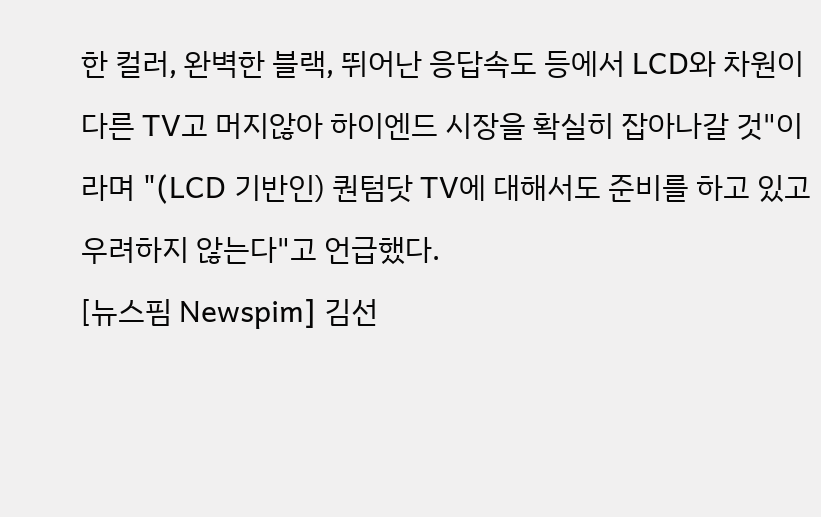한 컬러, 완벽한 블랙, 뛰어난 응답속도 등에서 LCD와 차원이 다른 TV고 머지않아 하이엔드 시장을 확실히 잡아나갈 것"이라며 "(LCD 기반인) 퀀텀닷 TV에 대해서도 준비를 하고 있고 우려하지 않는다"고 언급했다.
[뉴스핌 Newspim] 김선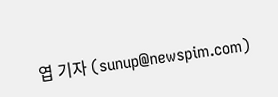엽 기자 (sunup@newspim.com)